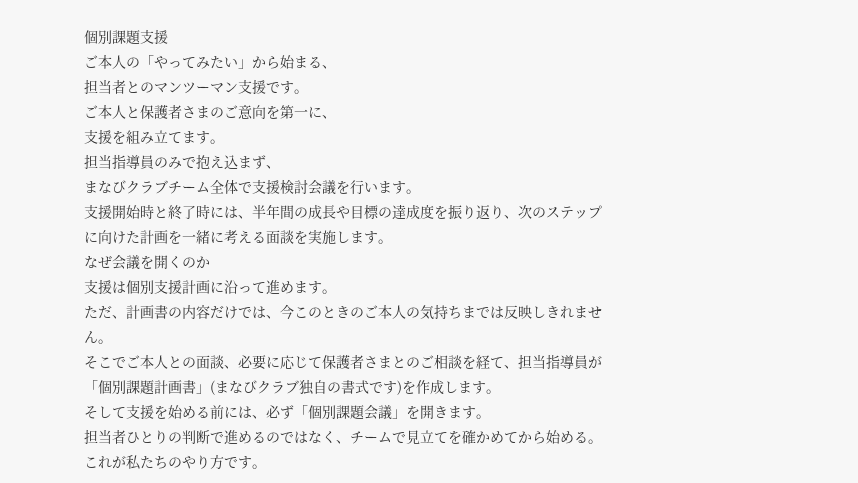個別課題支援
ご本人の「やってみたい」から始まる、
担当者とのマンツーマン支援です。
ご本人と保護者さまのご意向を第一に、
支援を組み立てます。
担当指導員のみで抱え込まず、
まなびクラブチーム全体で支援検討会議を行います。
支援開始時と終了時には、半年間の成長や目標の達成度を振り返り、次のステップに向けた計画を一緒に考える面談を実施します。
なぜ会議を開くのか
支援は個別支援計画に沿って進めます。
ただ、計画書の内容だけでは、今このときのご本人の気持ちまでは反映しきれません。
そこでご本人との面談、必要に応じて保護者さまとのご相談を経て、担当指導員が「個別課題計画書」(まなびクラブ独自の書式です)を作成します。
そして支援を始める前には、必ず「個別課題会議」を開きます。
担当者ひとりの判断で進めるのではなく、チームで見立てを確かめてから始める。
これが私たちのやり方です。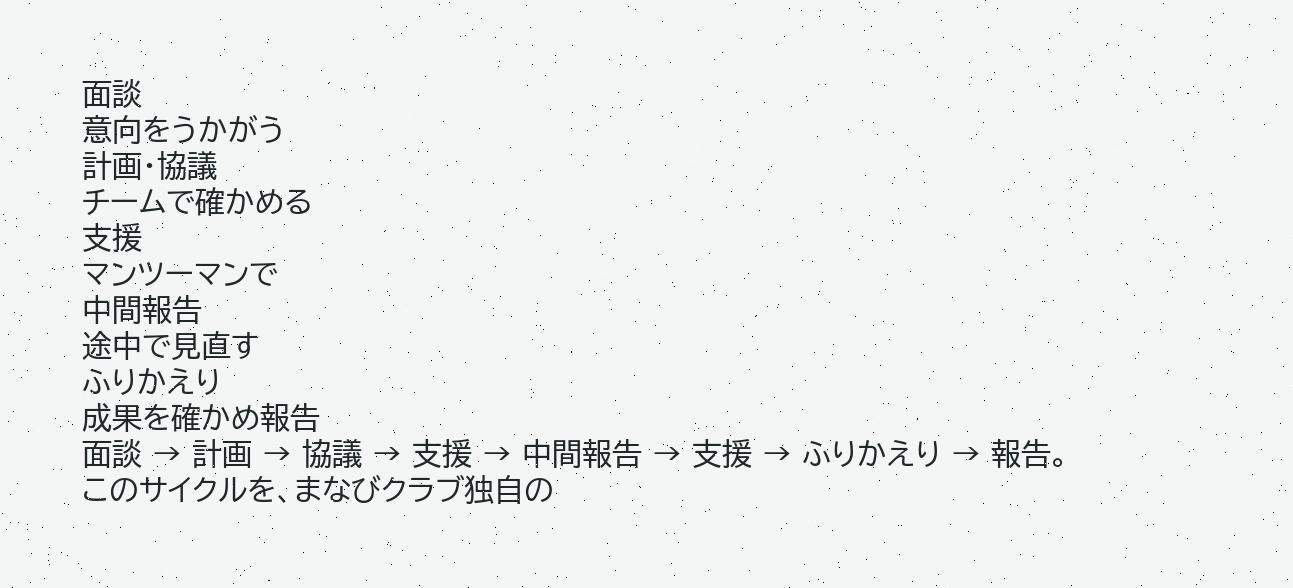面談
意向をうかがう
計画・協議
チームで確かめる
支援
マンツーマンで
中間報告
途中で見直す
ふりかえり
成果を確かめ報告
面談 → 計画 → 協議 → 支援 → 中間報告 → 支援 → ふりかえり → 報告。
このサイクルを、まなびクラブ独自の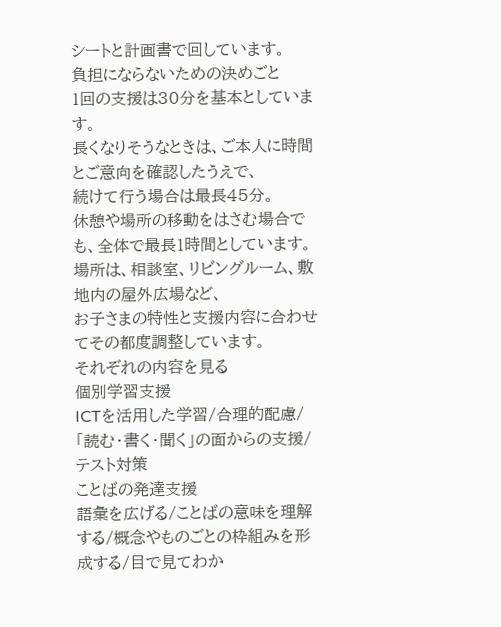シートと計画書で回しています。
負担にならないための決めごと
1回の支援は30分を基本としています。
長くなりそうなときは、ご本人に時間とご意向を確認したうえで、
続けて行う場合は最長45分。
休憩や場所の移動をはさむ場合でも、全体で最長1時間としています。
場所は、相談室、リビングルーム、敷地内の屋外広場など、
お子さまの特性と支援内容に合わせてその都度調整しています。
それぞれの内容を見る
個別学習支援
ICTを活用した学習/合理的配慮/「読む・書く・聞く」の面からの支援/テスト対策
ことばの発達支援
語彙を広げる/ことばの意味を理解する/概念やものごとの枠組みを形成する/目で見てわか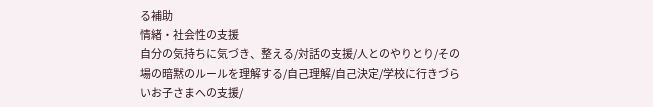る補助
情緒・社会性の支援
自分の気持ちに気づき、整える/対話の支援/人とのやりとり/その場の暗黙のルールを理解する/自己理解/自己決定/学校に行きづらいお子さまへの支援/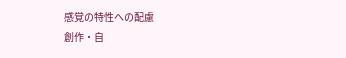感覚の特性への配慮
創作・自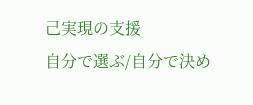己実現の支援
自分で選ぶ/自分で決め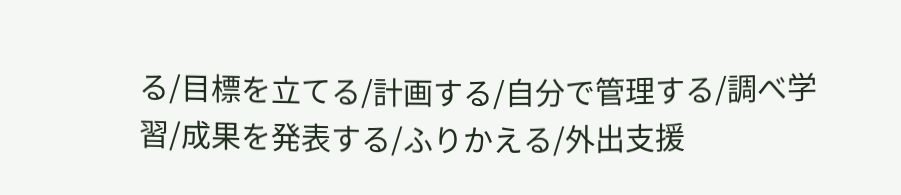る/目標を立てる/計画する/自分で管理する/調べ学習/成果を発表する/ふりかえる/外出支援